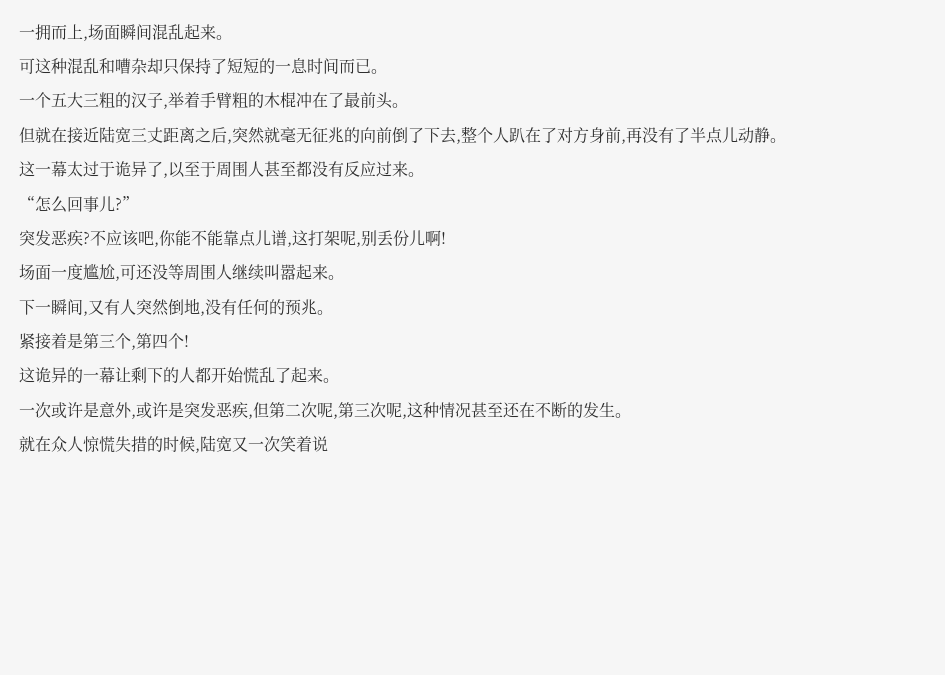一拥而上,场面瞬间混乱起来。
可这种混乱和嘈杂却只保持了短短的一息时间而已。
一个五大三粗的汉子,举着手臂粗的木棍冲在了最前头。
但就在接近陆宽三丈距离之后,突然就毫无征兆的向前倒了下去,整个人趴在了对方身前,再没有了半点儿动静。
这一幕太过于诡异了,以至于周围人甚至都没有反应过来。
“怎么回事儿?”
突发恶疾?不应该吧,你能不能靠点儿谱,这打架呢,别丢份儿啊!
场面一度尴尬,可还没等周围人继续叫嚣起来。
下一瞬间,又有人突然倒地,没有任何的预兆。
紧接着是第三个,第四个!
这诡异的一幕让剩下的人都开始慌乱了起来。
一次或许是意外,或许是突发恶疾,但第二次呢,第三次呢,这种情况甚至还在不断的发生。
就在众人惊慌失措的时候,陆宽又一次笑着说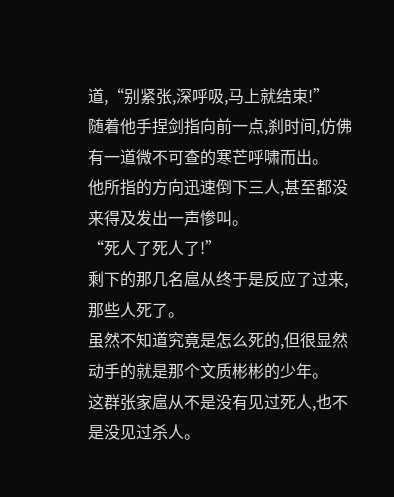道,“别紧张,深呼吸,马上就结束!”
随着他手捏剑指向前一点,刹时间,仿佛有一道微不可查的寒芒呼啸而出。
他所指的方向迅速倒下三人,甚至都没来得及发出一声惨叫。
“死人了死人了!”
剩下的那几名扈从终于是反应了过来,那些人死了。
虽然不知道究竟是怎么死的,但很显然动手的就是那个文质彬彬的少年。
这群张家扈从不是没有见过死人,也不是没见过杀人。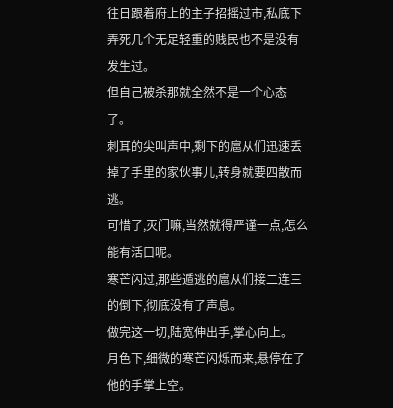往日跟着府上的主子招摇过市,私底下弄死几个无足轻重的贱民也不是没有发生过。
但自己被杀那就全然不是一个心态了。
刺耳的尖叫声中,剩下的扈从们迅速丢掉了手里的家伙事儿,转身就要四散而逃。
可惜了,灭门嘛,当然就得严谨一点,怎么能有活口呢。
寒芒闪过,那些遁逃的扈从们接二连三的倒下,彻底没有了声息。
做完这一切,陆宽伸出手,掌心向上。
月色下,细微的寒芒闪烁而来,悬停在了他的手掌上空。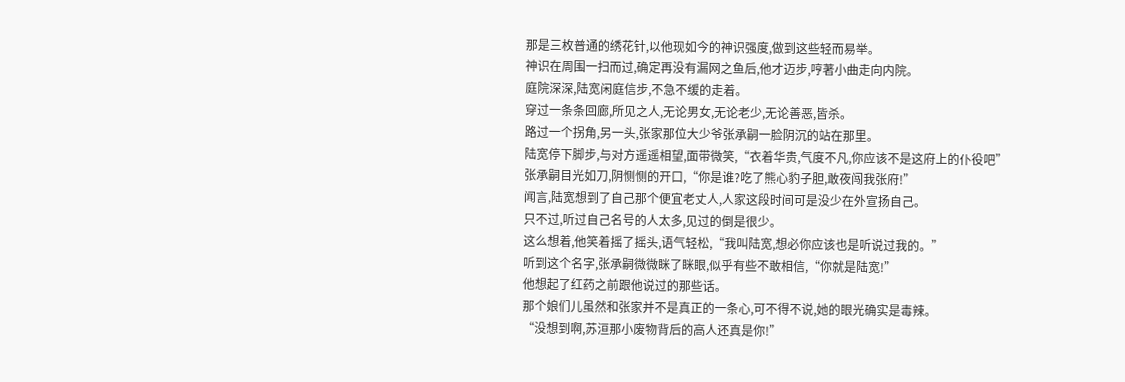那是三枚普通的绣花针,以他现如今的神识强度,做到这些轻而易举。
神识在周围一扫而过,确定再没有漏网之鱼后,他才迈步,哼著小曲走向内院。
庭院深深,陆宽闲庭信步,不急不缓的走着。
穿过一条条回廊,所见之人,无论男女,无论老少,无论善恶,皆杀。
路过一个拐角,另一头,张家那位大少爷张承嗣一脸阴沉的站在那里。
陆宽停下脚步,与对方遥遥相望,面带微笑,“衣着华贵,气度不凡,你应该不是这府上的仆役吧”
张承嗣目光如刀,阴恻恻的开口,“你是谁?吃了熊心豹子胆,敢夜闯我张府!”
闻言,陆宽想到了自己那个便宜老丈人,人家这段时间可是没少在外宣扬自己。
只不过,听过自己名号的人太多,见过的倒是很少。
这么想着,他笑着摇了摇头,语气轻松,“我叫陆宽,想必你应该也是听说过我的。”
听到这个名字,张承嗣微微眯了眯眼,似乎有些不敢相信,“你就是陆宽!”
他想起了红药之前跟他说过的那些话。
那个娘们儿虽然和张家并不是真正的一条心,可不得不说,她的眼光确实是毒辣。
“没想到啊,苏洹那小废物背后的高人还真是你!”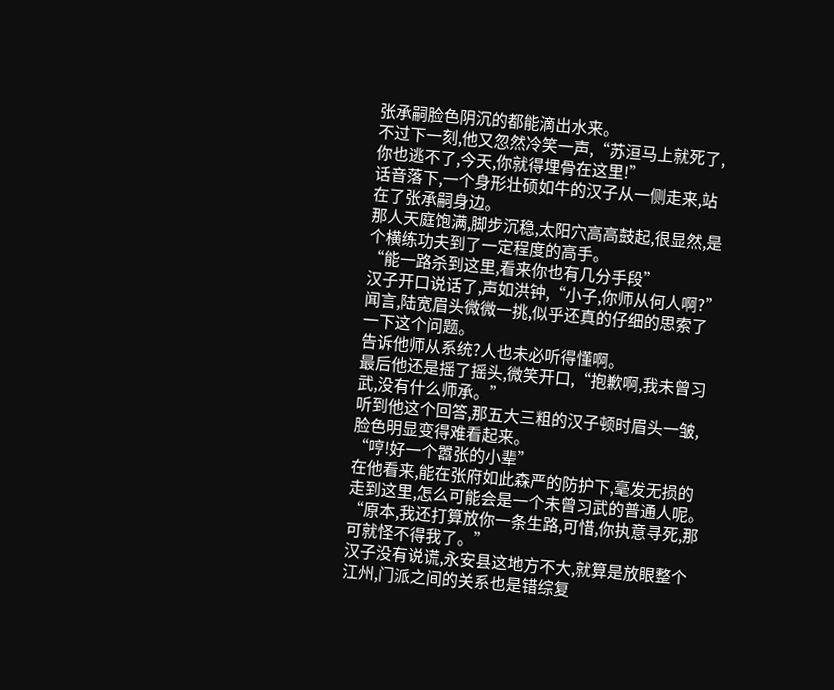张承嗣脸色阴沉的都能滴出水来。
不过下一刻,他又忽然冷笑一声,“苏洹马上就死了,你也逃不了,今天,你就得埋骨在这里!”
话音落下,一个身形壮硕如牛的汉子从一侧走来,站在了张承嗣身边。
那人天庭饱满,脚步沉稳,太阳穴高高鼓起,很显然,是个横练功夫到了一定程度的高手。
“能一路杀到这里,看来你也有几分手段”
汉子开口说话了,声如洪钟,“小子,你师从何人啊?”
闻言,陆宽眉头微微一挑,似乎还真的仔细的思索了一下这个问题。
告诉他师从系统?人也未必听得懂啊。
最后他还是摇了摇头,微笑开口,“抱歉啊,我未曾习武,没有什么师承。”
听到他这个回答,那五大三粗的汉子顿时眉头一皱,脸色明显变得难看起来。
“哼!好一个嚣张的小辈”
在他看来,能在张府如此森严的防护下,毫发无损的走到这里,怎么可能会是一个未曾习武的普通人呢。
“原本,我还打算放你一条生路,可惜,你执意寻死,那可就怪不得我了。”
汉子没有说谎,永安县这地方不大,就算是放眼整个江州,门派之间的关系也是错综复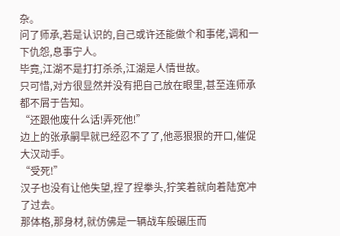杂。
问了师承,若是认识的,自己或许还能做个和事佬,调和一下仇怨,息事宁人。
毕竟,江湖不是打打杀杀,江湖是人情世故。
只可惜,对方很显然并没有把自己放在眼里,甚至连师承都不屑于告知。
“还跟他废什么话!弄死他!”
边上的张承嗣早就已经忍不了了,他恶狠狠的开口,催促大汉动手。
“受死!”
汉子也没有让他失望,捏了捏拳头,狞笑着就向着陆宽冲了过去。
那体格,那身材,就仿佛是一辆战车般碾压而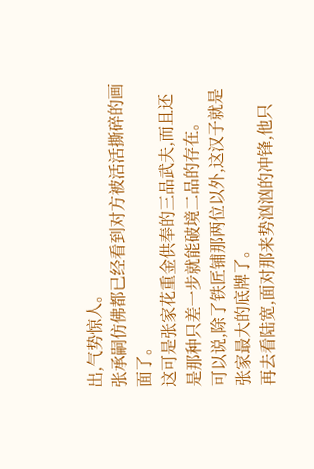出,气势惊人。
张承嗣仿佛都已经看到对方被活活撕碎的画面了。
这可是张家花重金供奉的三品武夫,而且还是那种只差一步就能破境二品的存在。
可以说,除了铁匠铺那两位以外,这汉子就是张家最大的底牌了。
再去看陆宽,面对那来势汹汹的冲锋,他只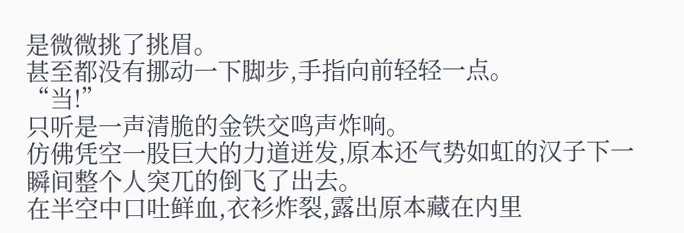是微微挑了挑眉。
甚至都没有挪动一下脚步,手指向前轻轻一点。
“当!”
只听是一声清脆的金铁交鸣声炸响。
仿佛凭空一股巨大的力道迸发,原本还气势如虹的汉子下一瞬间整个人突兀的倒飞了出去。
在半空中口吐鲜血,衣衫炸裂,露出原本藏在内里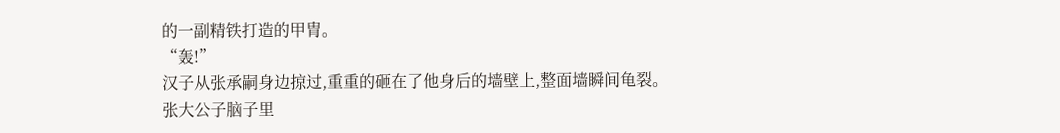的一副精铁打造的甲胄。
“轰!”
汉子从张承嗣身边掠过,重重的砸在了他身后的墙壁上,整面墙瞬间龟裂。
张大公子脑子里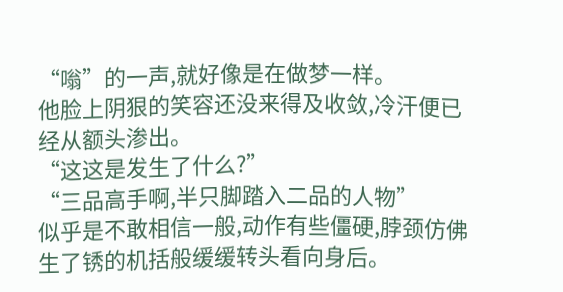“嗡”的一声,就好像是在做梦一样。
他脸上阴狠的笑容还没来得及收敛,冷汗便已经从额头渗出。
“这这是发生了什么?”
“三品高手啊,半只脚踏入二品的人物”
似乎是不敢相信一般,动作有些僵硬,脖颈仿佛生了锈的机括般缓缓转头看向身后。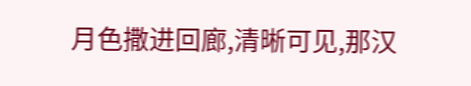月色撒进回廊,清晰可见,那汉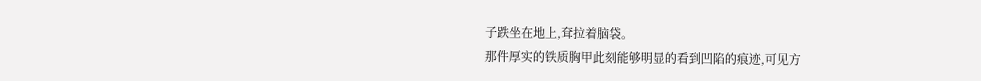子跌坐在地上,耷拉着脑袋。
那件厚实的铁质胸甲此刻能够明显的看到凹陷的痕迹,可见方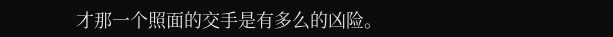才那一个照面的交手是有多么的凶险。